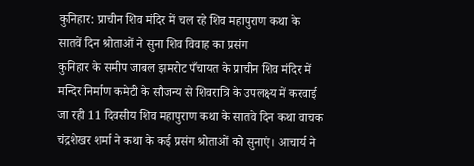कुनिहार: प्राचीन शिव मंदिर में चल रहे शिव महापुराण कथा के सातवें दिन श्रोताओं ने सुना शिव विवाह का प्रसंग
कुनिहार के समीप जाबल झमरोट पँचायत के प्राचीन शिव मंदिर में मन्दिर निर्माण कमेटी के सौजन्य से शिवरात्रि के उपलक्ष्य में करवाई जा रही 11 दिवसीय शिव महापुराण कथा के सातवे दिन कथा वाचक चंद्रशेखर शर्मा ने कथा के कई प्रसंग श्रोताओं को सुनाएं। आचार्य ने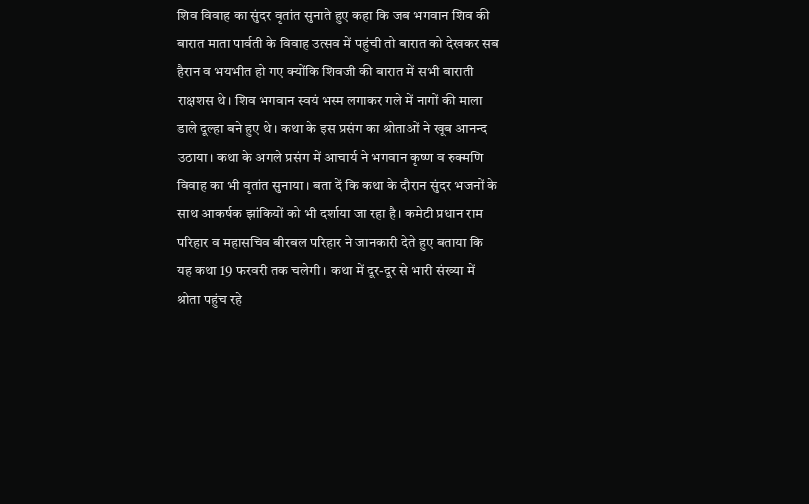शिव विवाह का सुंदर वृतांत सुनाते हुए कहा कि जब भगवान शिव की बारात माता पार्वती के विवाह उत्सव में पहुंची तो बारात को देखकर सब हैरान व भयभीत हो गए क्योंकि शिवजी की बारात में सभी बाराती राक्षशस थे। शिव भगवान स्वयं भस्म लगाकर गले में नागों की माला डाले दूल्हा बने हुए थे। कथा के इस प्रसंग का श्रोताओं ने खूब आनन्द उठाया। कथा के अगले प्रसंग में आचार्य ने भगवान कृष्ण व रुक्मणि विवाह का भी वृतांत सुनाया। बता दें कि कथा के दौरान सुंदर भजनों के साथ आकर्षक झांकियों को भी दर्शाया जा रहा है। कमेटी प्रधान राम परिहार व महासचिव बीरबल परिहार ने जानकारी देते हुए बताया कि यह कथा 19 फरवरी तक चलेगी। कथा में दूर-दूर से भारी संख्या में श्रोता पहुंच रहे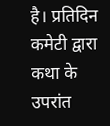है। प्रतिदिन कमेटी द्वारा कथा के उपरांत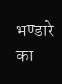भण्डारे का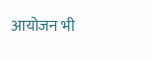आयोजन भी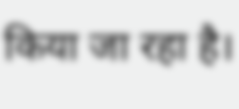किया जा रहा है।